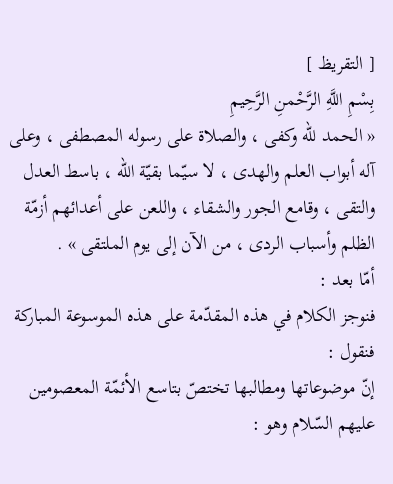[ التقريظ ]
بِسْمِ اللَّهِ الرَّحْمنِ الرَّحِيمِ
« الحمد للّه وكفى ، والصلاة على رسوله المصطفى ، وعلى آله أبواب العلم والهدى ، لا سيّما بقيّة اللّه ، باسط العدل والتقى ، وقامع الجور والشقاء ، واللعن على أعدائهم أزمّة الظلم وأسباب الردى ، من الآن إلى يوم الملتقى » .
أمّا بعد :
فنوجز الكلام في هذه المقدّمة على هذه الموسوعة المباركة فنقول :
إنّ موضوعاتها ومطالبها تختصّ بتاسع الأئمّة المعصومين عليهم السّلام وهو :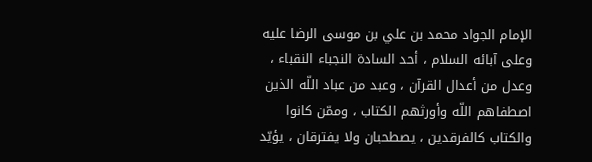الإمام الجواد محمد بن علي بن موسى الرضا عليه وعلى آبائه السلام ، أحد السادة النجباء النقباء ، وعدل من أعدال القرآن ، وعبد من عباد اللّه الذين اصطفاهم اللّه وأورثهم الكتاب ، وممّن كانوا والكتاب كالفرقدين ، يصطحبان ولا يفترقان ، يؤيّد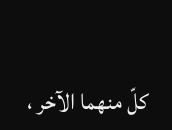كلّ منهما الآخر ،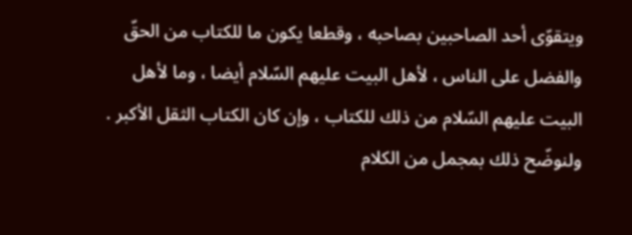ويتقوّى أحد الصاحبين بصاحبه ، وقطعا يكون ما للكتاب من الحقّ والفضل على الناس ، لأهل البيت عليهم السّلام أيضا ، وما لأهل البيت عليهم السّلام من ذلك للكتاب ، وإن كان الكتاب الثقل الأكبر .
ولنوضّح ذلك بمجمل من الكلام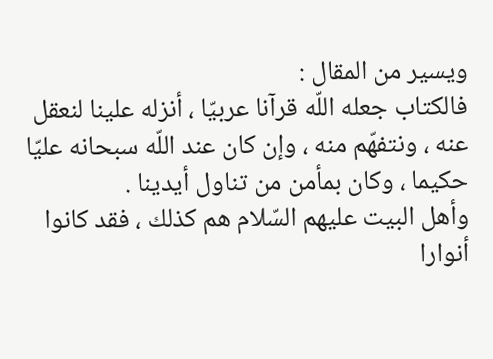ويسير من المقال :
فالكتاب جعله اللّه قرآنا عربيّا ، أنزله علينا لنعقل عنه ، ونتفهّم منه ، وإن كان عند اللّه سبحانه عليّا حكيما ، وكان بمأمن من تناول أيدينا .
وأهل البيت عليهم السّلام هم كذلك ، فقد كانوا أنوارا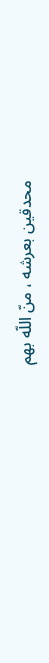محدقين بعرشه ، منّ اللّه بهم